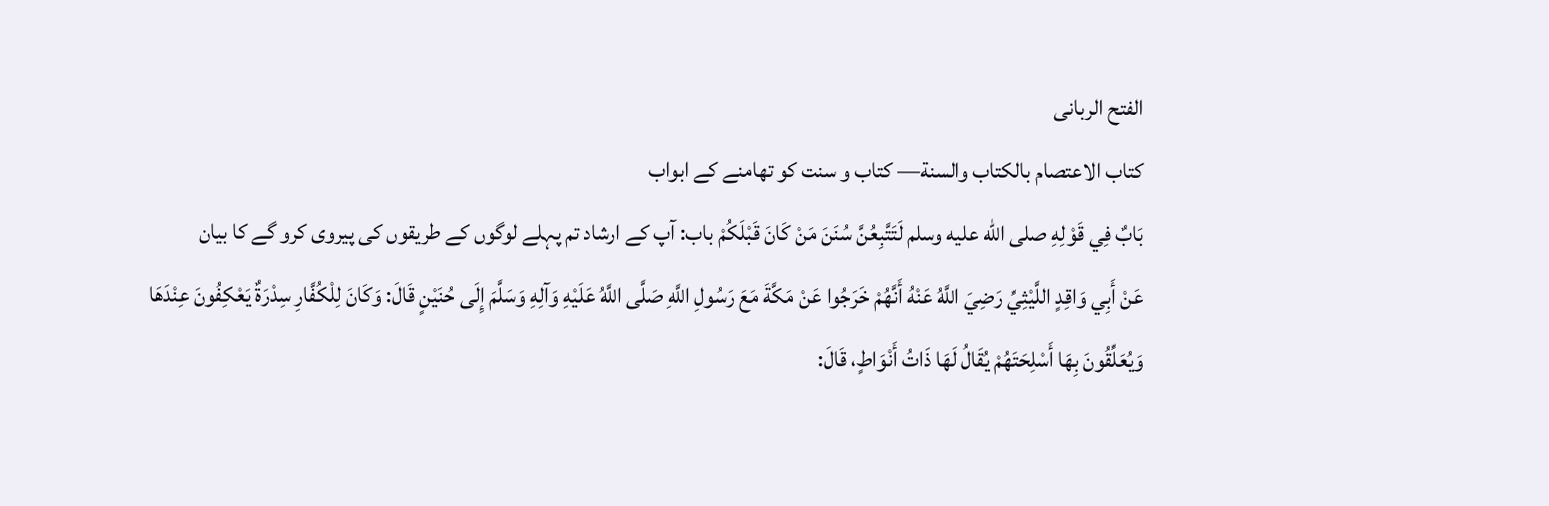الفتح الربانی
كتاب الاعتصام بالكتاب والسنة— کتاب و سنت کو تھامنے کے ابواب
بَابٌ فِي قَوْلِهِ صلى الله عليه وسلم لَتَتَّبِعُنَّ سُنَنَ مَنْ كَانَ قَبْلَكُمْ باب: آپ کے ارشاد تم پہلے لوگوں کے طریقوں کی پیروی کرو گے کا بیان
عَنْ أَبِي وَاقِدٍ اللَّيْثِيِّ رَضِيَ اللَّهُ عَنْهُ أَنَّهُمْ خَرَجُوا عَنْ مَكَّةَ مَعَ رَسُولِ اللَّهِ صَلَّى اللَّهُ عَلَيْهِ وَآلِهِ وَسَلَّمَ إِلَى حُنَيْنٍ قَالَ: وَكَانَ لِلْكُفَّارِ سِدْرَةٌ يَعْكِفُونَ عِنْدَهَا وَيُعَلِّقُونَ بِهَا أَسْلِحَتَهُمْ يُقَالُ لَهَا ذَاتُ أَنْوَاطٍ، قَالَ: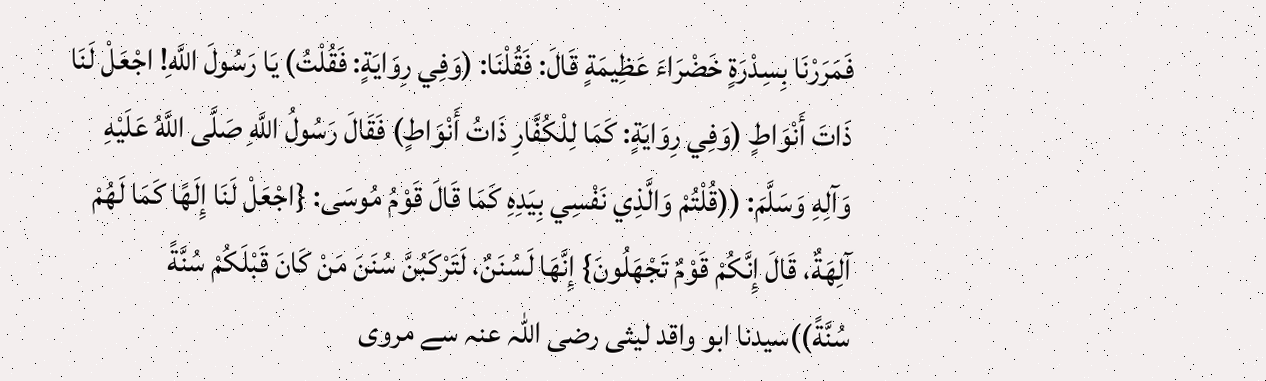فَمَرَرْنَا بِسِدْرَةٍ خَضْرَاءَ عَظِيمَةٍ قَالَ: فَقُلْنَا: (وَفِي رِوَايَةٍ: فَقُلْتُ) يَا رَسُولَ اللَّهِ! اجْعَلْ لَنَا ذَاتَ أَنْوَاطٍ (وَفِي رِوَايَةٍ: كَمَا لِلْكُفَّارِ ذَاتُ أَنْوَاطٍ) فَقَالَ رَسُولُ اللَّهِ صَلَّى اللَّهُ عَلَيْهِ وَآلِهِ وَسَلَّمَ: ((قُلْتُمْ وَالَّذِي نَفْسِي بِيَدِهِ كَمَا قَالَ قَوْمُ مُوسَى: {اجْعَلْ لَنَا إِلَهًا كَمَا لَهُمْ آلِهَةٌ، قَالَ إِنَّكُمْ قَوْمٌ تَجْهَلُونَ} إِنَّهَا لَسُنَنٌ، لَتَرْكَبُنَّ سُنَنَ مَنْ كَانَ قَبْلَكُمْ سُنَّةً سُنَّةً))سیدنا ابو واقد لیثی رضی اللہ عنہ سے مروی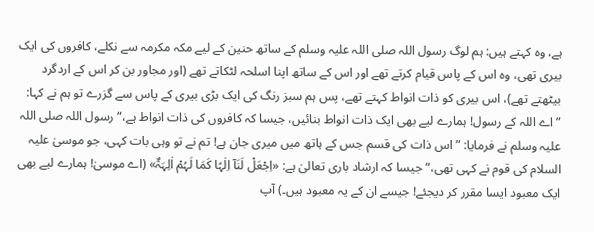ہے، وہ کہتے ہیں: ہم لوگ رسول اللہ صلی اللہ علیہ وسلم کے ساتھ حنین کے لیے مکہ مکرمہ سے نکلے، کافروں کی ایک بیری تھی، وہ اس کے پاس قیام کرتے تھے اور اس کے ساتھ اپنا اسلحہ لٹکاتے تھے (اور مجاور بن کر اس کے اردگرد بیٹھتے تھے)، اس بیری کو ذات انواط کہتے تھے، پس ہم سبز رنگ کی ایک بڑی بیری کے پاس سے گزرے تو ہم نے کہا: ”اے اللہ کے رسول! ہمارے لیے بھی ایک ذات انواط بنائیں، جیسا کہ کافروں کی ذات انواط ہے،“ رسول اللہ صلی اللہ علیہ وسلم نے فرمایا: ”اس ذات کی قسم جس کے ہاتھ میں میری جان ہے! تم نے تو وہی بات کہی، جو موسیٰ علیہ السلام کی قوم نے کہی تھی،“ جیسا کہ ارشاد باری تعالیٰ ہے: «اِجْعَلْ لَنَآ اِلٰہًا کَمَا لَہُمْ اٰلِہَۃٌ» (اے موسیٰ! ہمارے لیے بھی ایک معبود ایسا مقرر کر دیجئے! جیسے ان کے یہ معبود ہیں۔) آپ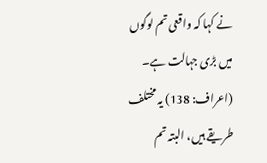نے کہا کہ واقعی تم لوگوں میں بڑی جہالت ہے۔ (اعراف: 138) یہ مختلف طریقے ہیں، البتہ تم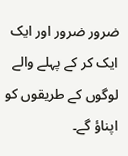ضرور ضرور اور ایک ایک کر کے پہلے والے لوگوں کے طریقوں کو اپناؤ گے۔